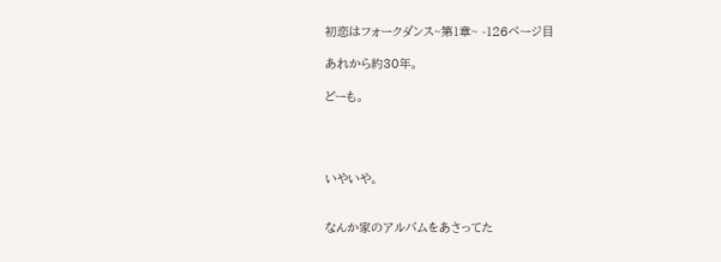初恋はフォークダンス~第1章~ -126ページ目

あれから約30年。

どーも。




いやいや。


なんか家のアルバムをあさってた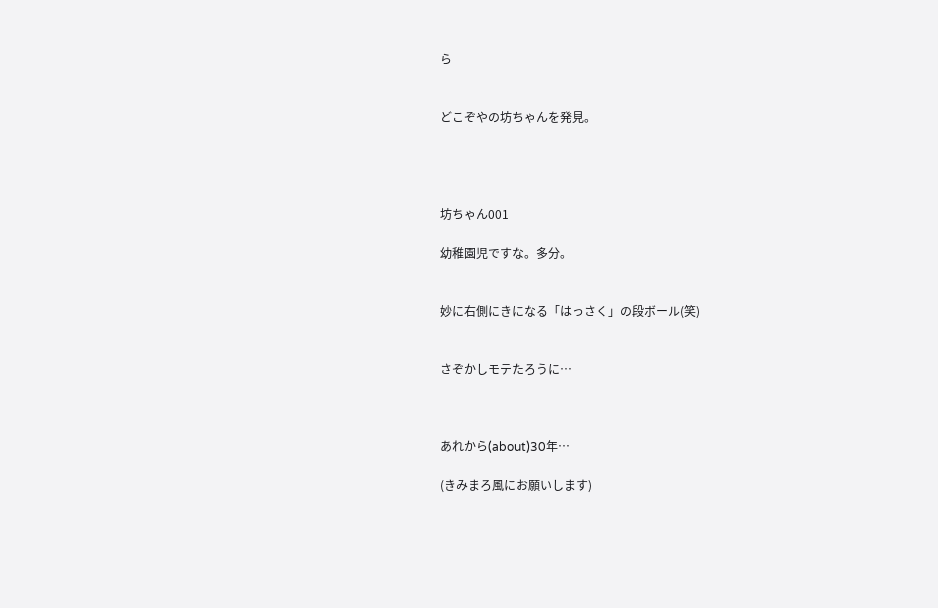ら


どこぞやの坊ちゃんを発見。




坊ちゃん001

幼稚園児ですな。多分。


妙に右側にきになる「はっさく」の段ボール(笑)


さぞかしモテたろうに…



あれから(about)30年…

(きみまろ風にお願いします)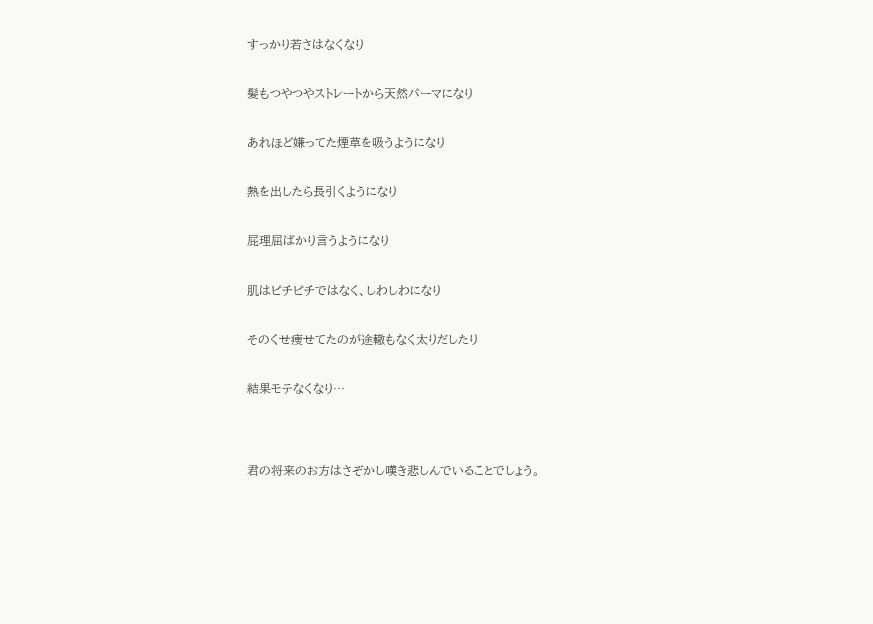すっかり若さはなくなり


髪もつやつやストレートから天然パーマになり


あれほど嫌ってた煙草を吸うようになり


熱を出したら長引くようになり


屁理屈ばかり言うようになり


肌はピチピチではなく、しわしわになり


そのくせ痩せてたのが途轍もなく太りだしたり


結果モテなくなり…




君の将来のお方はさぞかし嘆き悲しんでいることでしょう。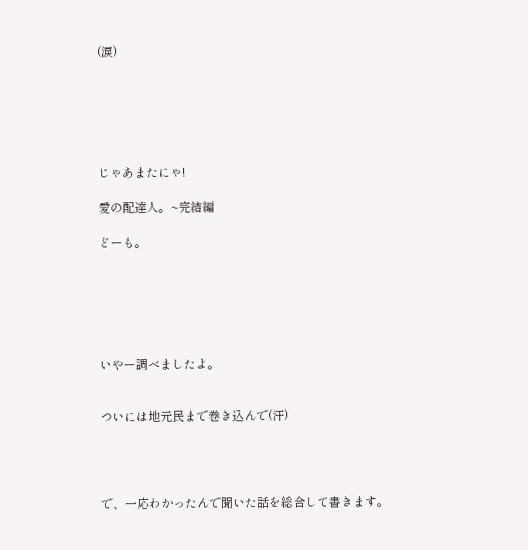(涙)






じゃあまたにゃ!

愛の配達人。~完結編

どーも。






いやー調べましたよ。


ついには地元民まで巻き込んで(汗)




で、一応わかったんで聞いた話を総合して書きます。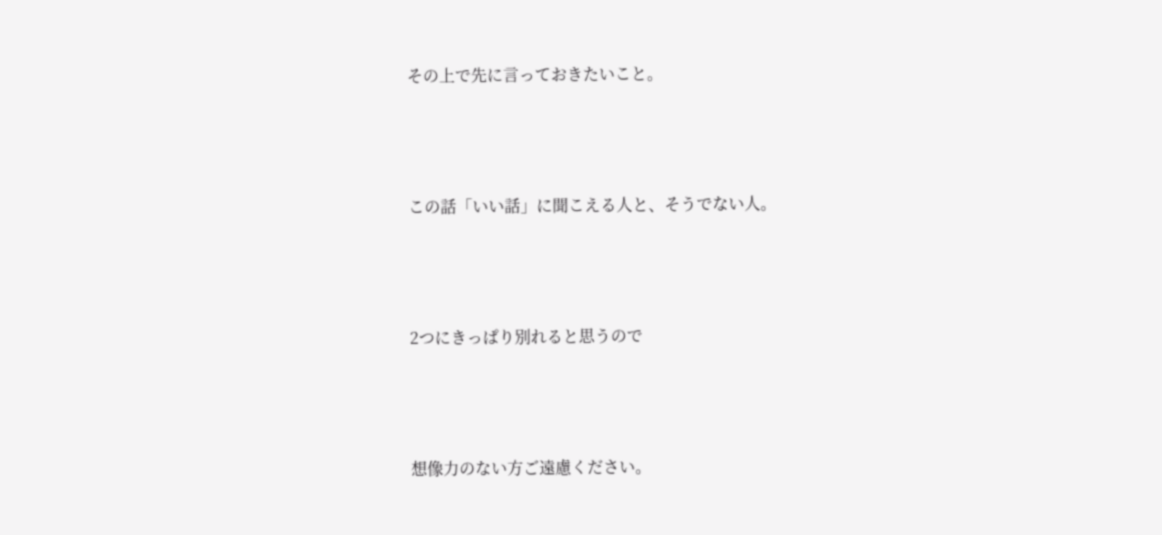その上で先に言っておきたいこと。



この話「いい話」に聞こえる人と、そうでない人。



2つにきっぱり別れると思うので



想像力のない方ご遠慮ください。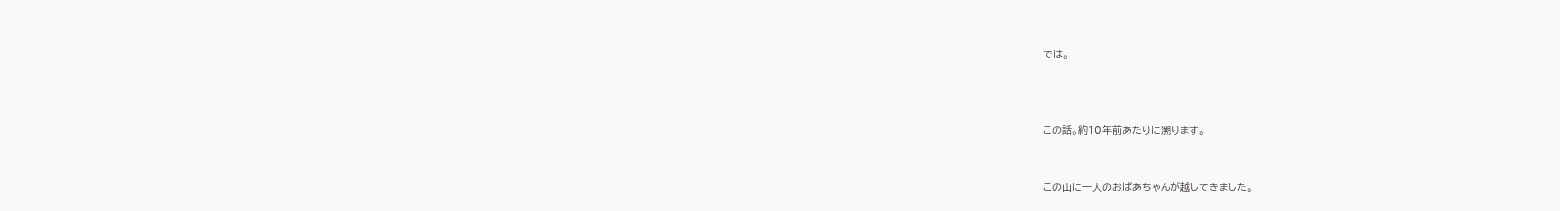では。



この話。約10年前あたりに溯ります。


この山に一人のおばあちゃんが越してきました。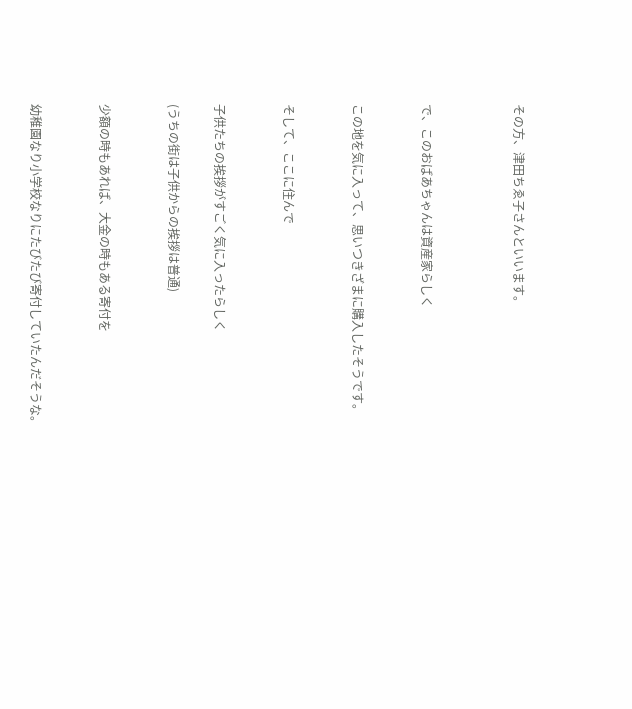その方、津田ちゑ子さんといいます。



で、このおばあちゃんは資産家らしく


この地を気に入って、思いつきざまに購入したそうです。


そして、ここに住んで


子供たちの挨拶がすごく気に入ったらしく

(うちの街は子供からの挨拶は普通)


少額の時もあれば、大金の時もある寄付を


幼稚園なり小学校なりにたびたび寄付していたんだそうな。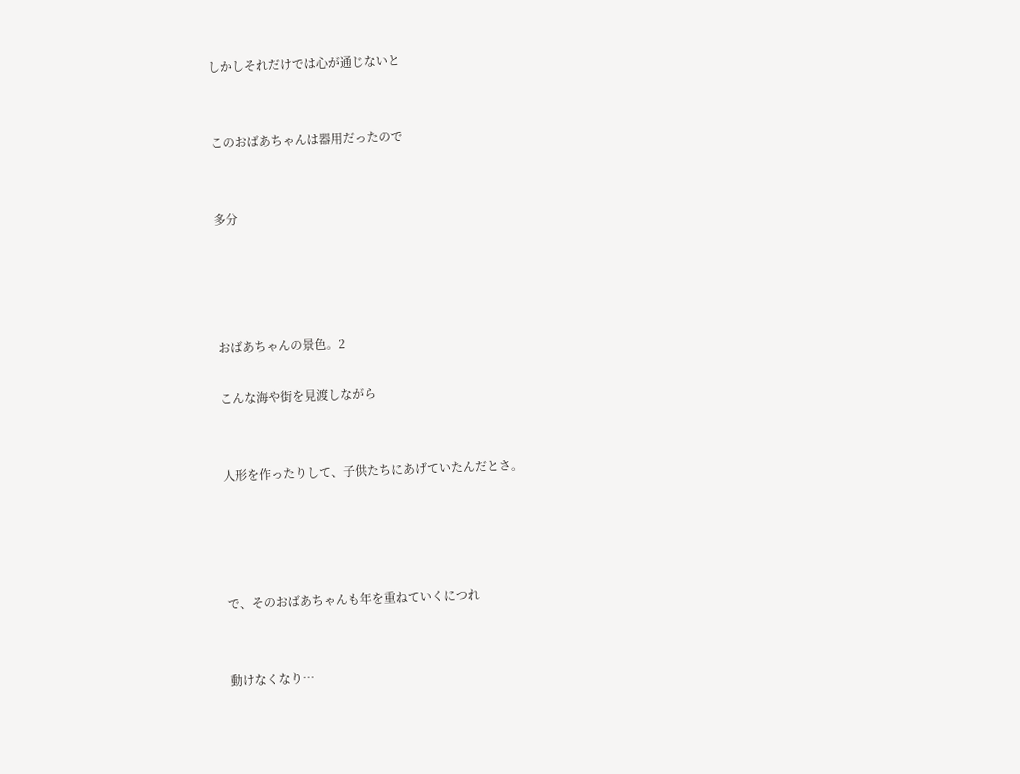しかしそれだけでは心が通じないと


このおばあちゃんは器用だったので


多分




おばあちゃんの景色。2

こんな海や街を見渡しながら


人形を作ったりして、子供たちにあげていたんだとさ。




で、そのおばあちゃんも年を重ねていくにつれ


動けなくなり…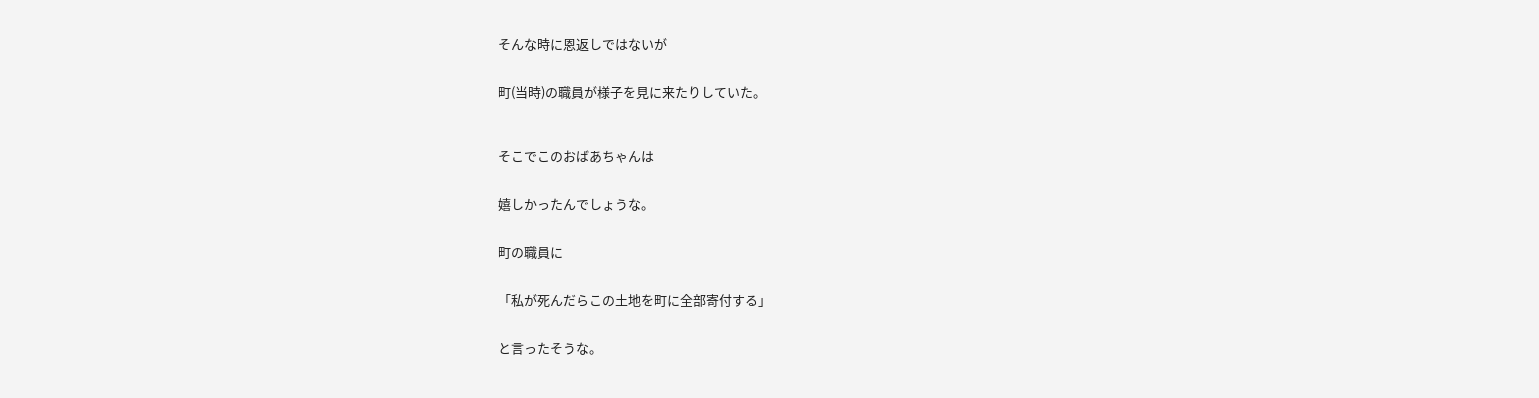そんな時に恩返しではないが


町(当時)の職員が様子を見に来たりしていた。



そこでこのおばあちゃんは


嬉しかったんでしょうな。


町の職員に


「私が死んだらこの土地を町に全部寄付する」


と言ったそうな。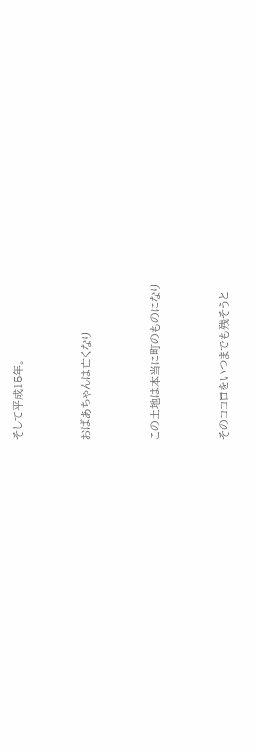そして平成15年。


おばあちゃんは亡くなり


この土地は本当に町のものになり


そのココロをいつまでも残そうと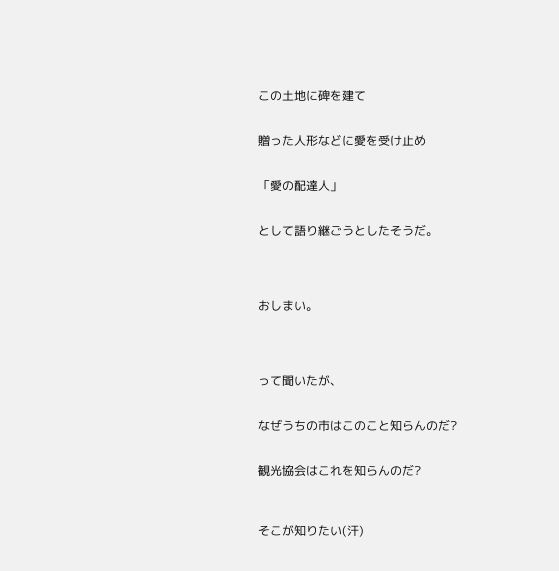この土地に碑を建て


贈った人形などに愛を受け止め


「愛の配達人」


として語り継ごうとしたそうだ。




おしまい。




って聞いたが、


なぜうちの市はこのこと知らんのだ?


観光協会はこれを知らんのだ?



そこが知りたい(汗)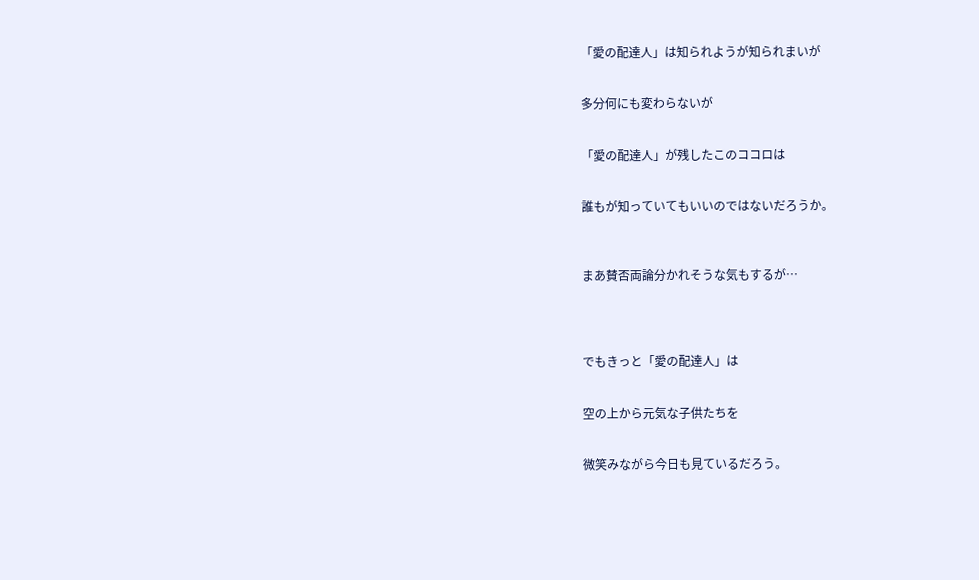「愛の配達人」は知られようが知られまいが


多分何にも変わらないが


「愛の配達人」が残したこのココロは


誰もが知っていてもいいのではないだろうか。



まあ賛否両論分かれそうな気もするが…




でもきっと「愛の配達人」は


空の上から元気な子供たちを


微笑みながら今日も見ているだろう。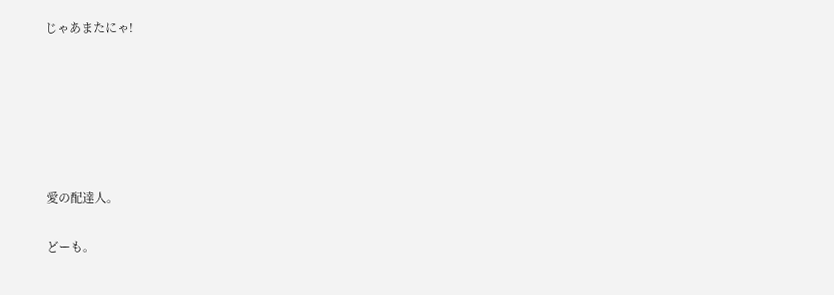じゃあまたにゃ!






愛の配達人。

どーも。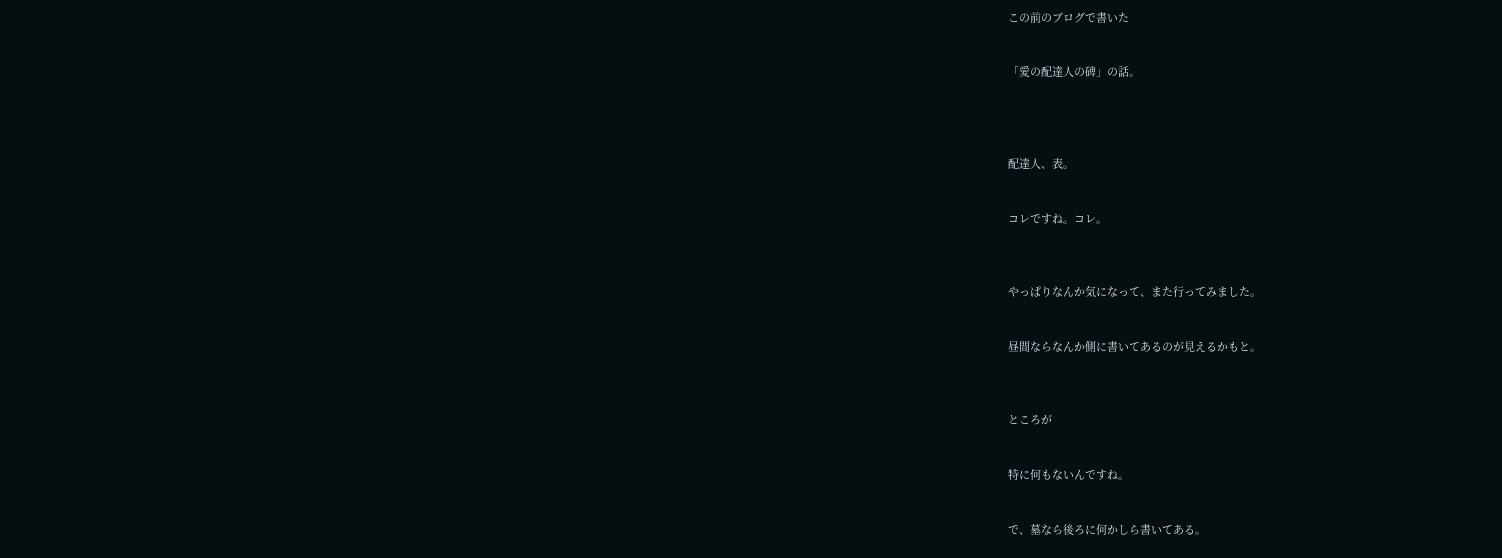この前のブログで書いた


「愛の配達人の碑」の話。




配達人、表。


コレですね。コレ。



やっぱりなんか気になって、また行ってみました。


昼間ならなんか側に書いてあるのが見えるかもと。



ところが


特に何もないんですね。


で、墓なら後ろに何かしら書いてある。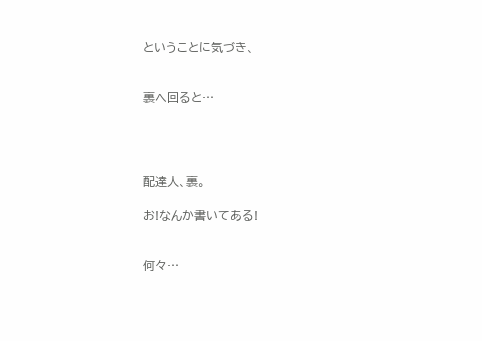ということに気づき、


裏へ回ると…




配達人、裏。

お!なんか書いてある!


何々…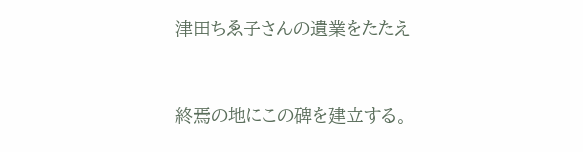津田ちゑ子さんの遺業をたたえ


終焉の地にこの碑を建立する。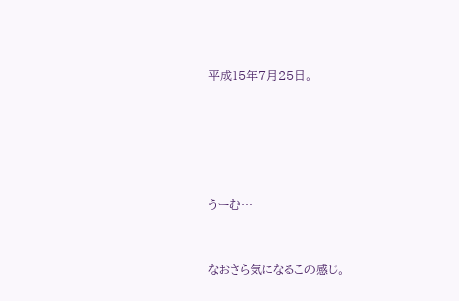平成15年7月25日。





うーむ…


なおさら気になるこの感じ。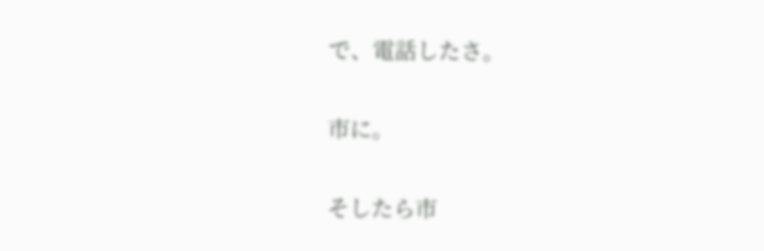で、電話したさ。


市に。


そしたら市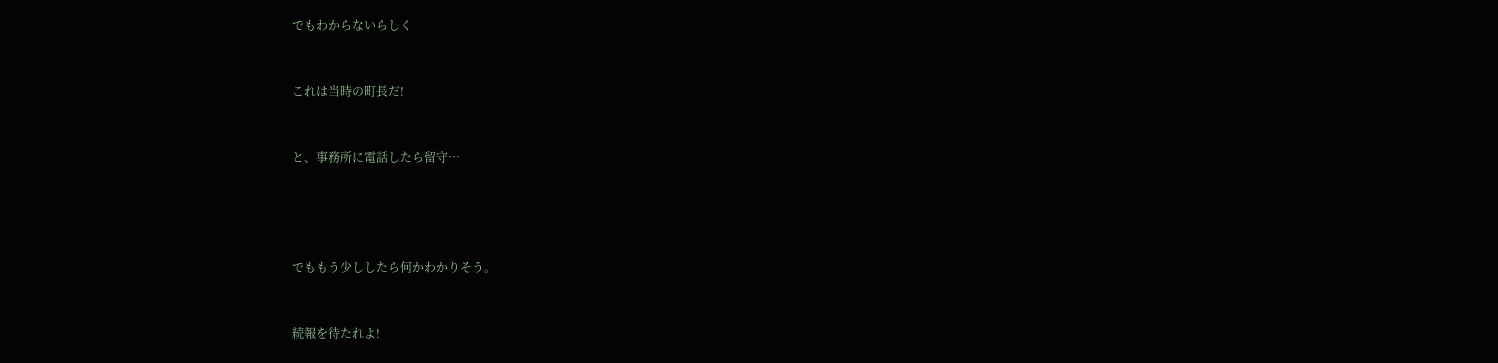でもわからないらしく


これは当時の町長だ!


と、事務所に電話したら留守…




でももう少ししたら何かわかりそう。


続報を待たれよ!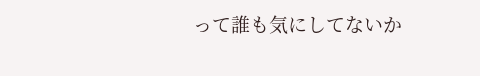って誰も気にしてないか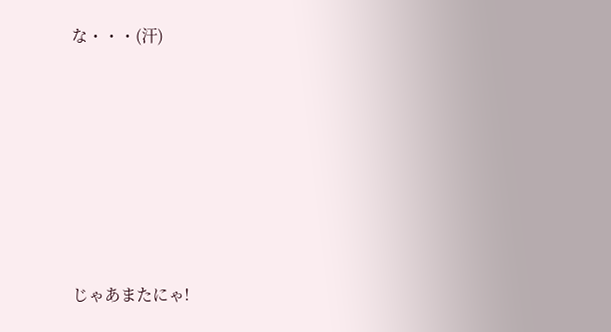な・・・(汗)











じゃあまたにゃ!